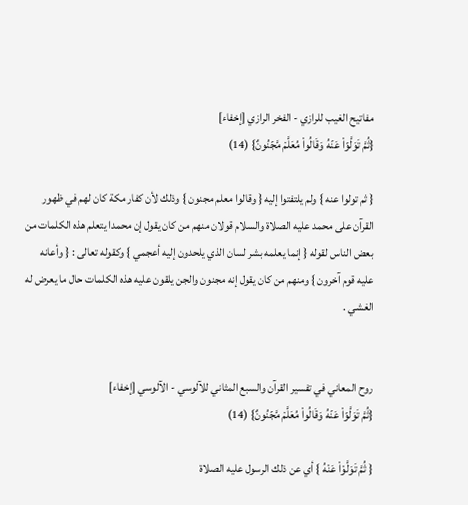مفاتيح الغيب للرازي - الفخر الرازي [إخفاء]
{ثُمَّ تَوَلَّوۡاْ عَنۡهُ وَقَالُواْ مُعَلَّمٞ مَّجۡنُونٌ} (14)

{ ثم تولوا عنه } ولم يلتفتوا إليه { وقالوا معلم مجنون } وذلك لأن كفار مكة كان لهم في ظهور القرآن على محمد عليه الصلاة والسلام قولان منهم من كان يقول إن محمدا يتعلم هذه الكلمات من بعض الناس لقوله { إنما يعلمه بشر لسان الذي يلحدون إليه أعجمي } وكقوله تعالى : { وأعانه عليه قوم آخرون } ومنهم من كان يقول إنه مجنون والجن يلقون عليه هذه الكلمات حال ما يعرض له الغشي .


روح المعاني في تفسير القرآن والسبع المثاني للآلوسي - الآلوسي [إخفاء]
{ثُمَّ تَوَلَّوۡاْ عَنۡهُ وَقَالُواْ مُعَلَّمٞ مَّجۡنُونٌ} (14)

{ ثُمَّ تَوَلَّوْاْ عَنْهُ } أي عن ذلك الرسول عليه الصلاة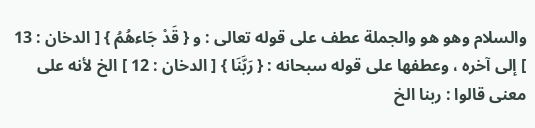والسلام وهو هو والجملة عطف على قوله تعالى : و { قَدْ جَاءهُمُ } [ الدخان : 13 ] إلى آخره ، وعطفها على قوله سبحانه : { رَبَّنَا } [ الدخان : 12 ] الخ لأنه على معنى قالوا : ربنا الخ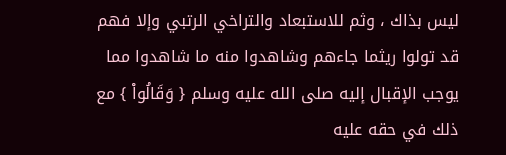ليس بذاك ، وثم للاستبعاد والتراخي الرتبي وإلا فهم قد تولوا ريثما جاءهم وشاهدوا منه ما شاهدوا مما يوجب الإقبال إليه صلى الله عليه وسلم { وَقَالُواْ } مع ذلك في حقه عليه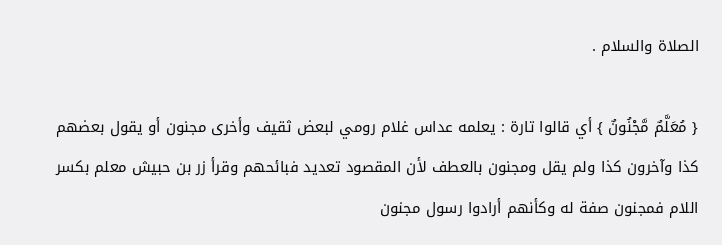الصلاة والسلام .

{ مُعَلَّمٌ مَّجْنُونٌ } أي قالوا تارة : يعلمه عداس غلام رومي لبعض ثقيف وأخرى مجنون أو يقول بعضهم كذا وآخرون كذا ولم يقل ومجنون بالعطف لأن المقصود تعديد فبائحهم وقرأ زر بن حبيش معلم بكسر اللام فمجنون صفة له وكأنهم أرادوا رسول مجنون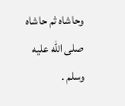وحاشاه ثم حاشاه صلى الله عليه وسلم .